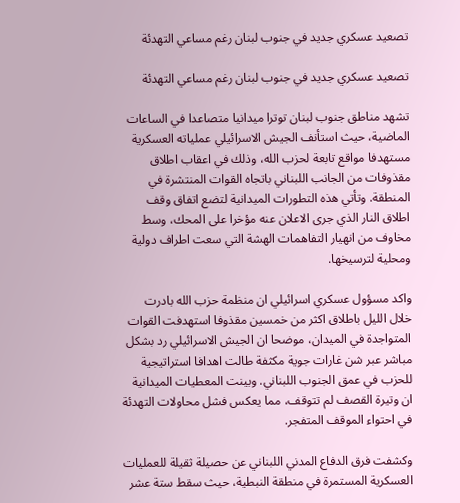تصعيد عسكري جديد في جنوب لبنان رغم مساعي التهدئة

تصعيد عسكري جديد في جنوب لبنان رغم مساعي التهدئة

تشهد مناطق جنوب لبنان توترا ميدانيا متصاعدا في الساعات الماضية، حيث استأنف الجيش الاسرائيلي عملياته العسكرية مستهدفا مواقع تابعة لحزب الله، وذلك في اعقاب اطلاق مقذوفات من الجانب اللبناني باتجاه القوات المنتشرة في المنطقة. وتأتي هذه التطورات الميدانية لتضع اتفاق وقف اطلاق النار الذي جرى الاعلان عنه مؤخرا على المحك، وسط مخاوف من انهيار التفاهمات الهشة التي سعت اطراف دولية ومحلية لترسيخها.

واكد مسؤول عسكري اسرائيلي ان منظمة حزب الله بادرت خلال الليل باطلاق اكثر من خمسين مقذوفا استهدفت القوات المتواجدة في الميدان، موضحا ان الجيش الاسرائيلي رد بشكل مباشر عبر شن غارات جوية مكثفة طالت اهدافا استراتيجية للحزب في عمق الجنوب اللبناني. وبينت المعطيات الميدانية ان وتيرة القصف لم تتوقف، مما يعكس فشل محاولات التهدئة في احتواء الموقف المتفجر.

وكشفت فرق الدفاع المدني اللبناني عن حصيلة ثقيلة للعمليات العسكرية المستمرة في منطقة النبطية، حيث سقط ستة عشر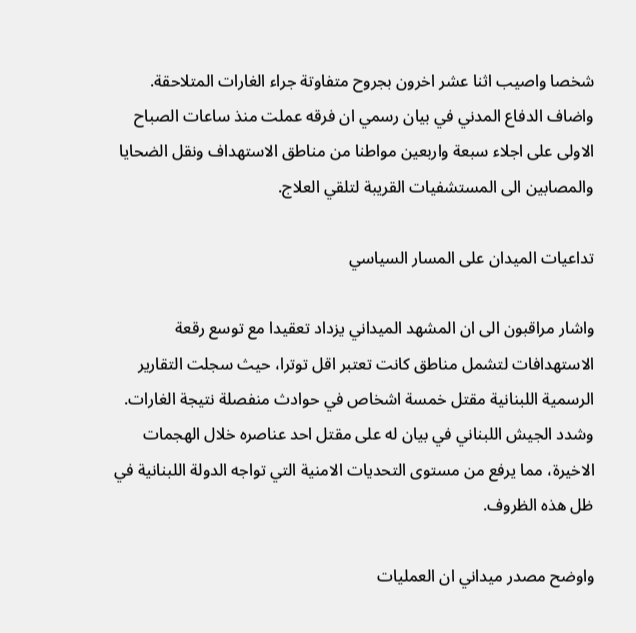شخصا واصيب اثنا عشر اخرون بجروح متفاوتة جراء الغارات المتلاحقة. واضاف الدفاع المدني في بيان رسمي ان فرقه عملت منذ ساعات الصباح الاولى على اجلاء سبعة واربعين مواطنا من مناطق الاستهداف ونقل الضحايا والمصابين الى المستشفيات القريبة لتلقي العلاج.

تداعيات الميدان على المسار السياسي

واشار مراقبون الى ان المشهد الميداني يزداد تعقيدا مع توسع رقعة الاستهدافات لتشمل مناطق كانت تعتبر اقل توترا، حيث سجلت التقارير الرسمية اللبنانية مقتل خمسة اشخاص في حوادث منفصلة نتيجة الغارات. وشدد الجيش اللبناني في بيان له على مقتل احد عناصره خلال الهجمات الاخيرة، مما يرفع من مستوى التحديات الامنية التي تواجه الدولة اللبنانية في ظل هذه الظروف.

واوضح مصدر ميداني ان العمليات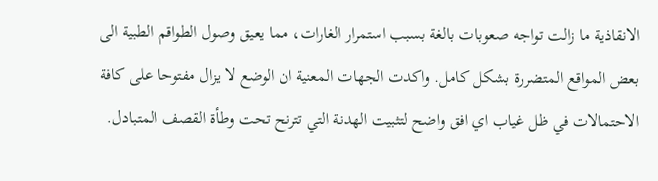الانقاذية ما زالت تواجه صعوبات بالغة بسبب استمرار الغارات، مما يعيق وصول الطواقم الطبية الى بعض المواقع المتضررة بشكل كامل. واكدت الجهات المعنية ان الوضع لا يزال مفتوحا على كافة الاحتمالات في ظل غياب اي افق واضح لتثبيت الهدنة التي تترنح تحت وطأة القصف المتبادل.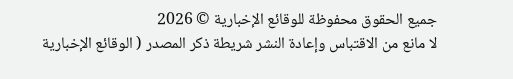جميع الحقوق محفوظة للوقائع الإخبارية © 2026
لا مانع من الاقتباس وإعادة النشر شريطة ذكر المصدر ( الوقائع الإخبارية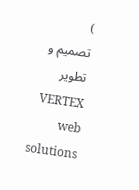)
تصميم و تطوير VERTEX web solutions